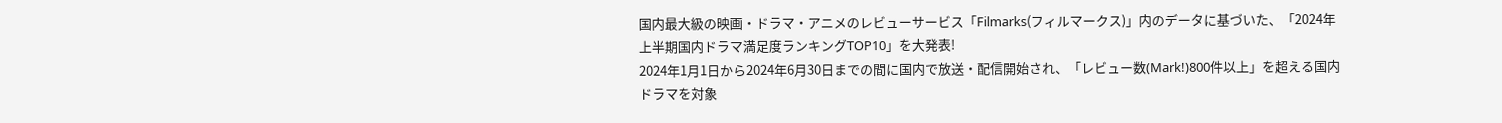国内最大級の映画・ドラマ・アニメのレビューサービス「Filmarks(フィルマークス)」内のデータに基づいた、「2024年 上半期国内ドラマ満足度ランキングTOP10」を大発表!
2024年1月1日から2024年6月30日までの間に国内で放送・配信開始され、「レビュー数(Mark!)800件以上」を超える国内ドラマを対象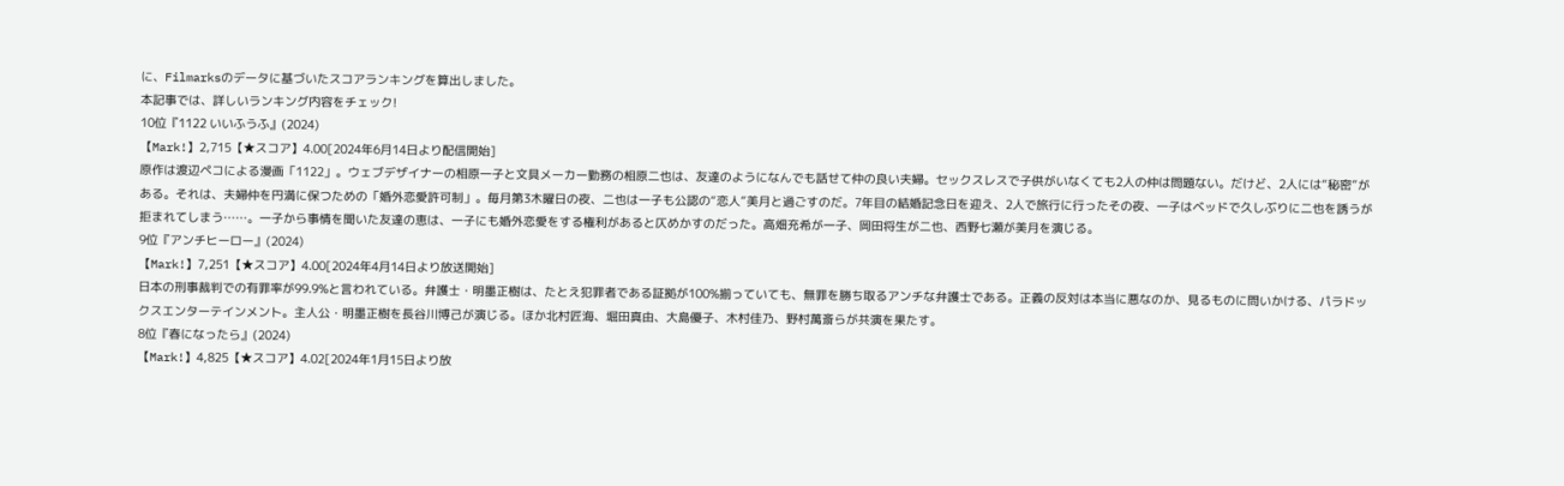に、Filmarksのデータに基づいたスコアランキングを算出しました。
本記事では、詳しいランキング内容をチェック!
10位『1122 いいふうふ』(2024)
【Mark!】2,715【★スコア】4.00[2024年6月14日より配信開始]
原作は渡辺ペコによる漫画「1122」。ウェブデザイナーの相原一子と文具メーカー勤務の相原二也は、友達のようになんでも話せて仲の良い夫婦。セックスレスで子供がいなくても2人の仲は問題ない。だけど、2人には“秘密”がある。それは、夫婦仲を円満に保つための「婚外恋愛許可制」。毎月第3木曜日の夜、二也は一子も公認の“恋人”美月と過ごすのだ。7年目の結婚記念日を迎え、2人で旅行に行ったその夜、一子はベッドで久しぶりに二也を誘うが拒まれてしまう……。一子から事情を聞いた友達の恵は、一子にも婚外恋愛をする権利があると仄めかすのだった。高畑充希が一子、岡田将生が二也、西野七瀬が美月を演じる。
9位『アンチヒーロー』(2024)
【Mark!】7,251【★スコア】4.00[2024年4月14日より放送開始]
日本の刑事裁判での有罪率が99.9%と言われている。弁護士・明墨正樹は、たとえ犯罪者である証拠が100%揃っていても、無罪を勝ち取るアンチな弁護士である。正義の反対は本当に悪なのか、見るものに問いかける、パラドックスエンターテインメント。主人公・明墨正樹を長谷川博己が演じる。ほか北村匠海、堀田真由、大島優子、木村佳乃、野村萬斎らが共演を果たす。
8位『春になったら』(2024)
【Mark!】4,825【★スコア】4.02[2024年1月15日より放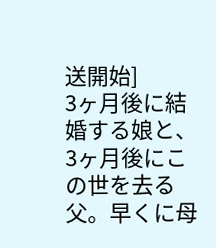送開始]
3ヶ月後に結婚する娘と、3ヶ月後にこの世を去る父。早くに母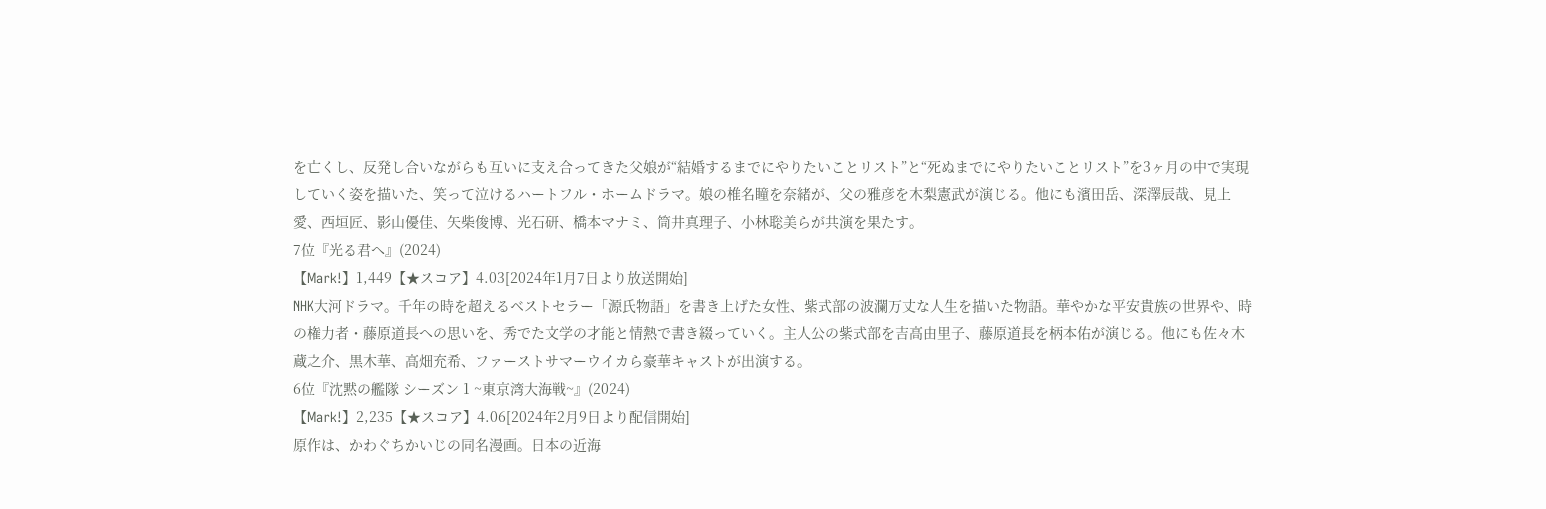を亡くし、反発し合いながらも互いに支え合ってきた父娘が“結婚するまでにやりたいことリスト”と“死ぬまでにやりたいことリスト”を3ヶ月の中で実現していく姿を描いた、笑って泣けるハートフル・ホームドラマ。娘の椎名瞳を奈緒が、父の雅彦を木梨憲武が演じる。他にも濱田岳、深澤辰哉、⾒上愛、西垣匠、影山優佳、矢柴俊博、光石研、橋本マナミ、筒井真理子、小林聡美らが共演を果たす。
7位『光る君へ』(2024)
【Mark!】1,449【★スコア】4.03[2024年1月7日より放送開始]
NHK大河ドラマ。千年の時を超えるベストセラー「源氏物語」を書き上げた女性、紫式部の波瀾万丈な人生を描いた物語。華やかな平安貴族の世界や、時の権力者・藤原道長への思いを、秀でた文学の才能と情熱で書き綴っていく。主人公の紫式部を吉高由里子、藤原道長を柄本佑が演じる。他にも佐々木蔵之介、黒木華、高畑充希、ファーストサマーウイカら豪華キャストが出演する。
6位『沈黙の艦隊 シーズン 1 ~東京湾大海戦~』(2024)
【Mark!】2,235【★スコア】4.06[2024年2月9日より配信開始]
原作は、かわぐちかいじの同名漫画。日本の近海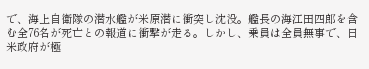で、海上自衛隊の潜水艦が米原潜に衝突し沈没。艦長の海江田四郎を含む全76名が死亡との報道に衝撃が走る。しかし、乗員は全員無事で、日米政府が極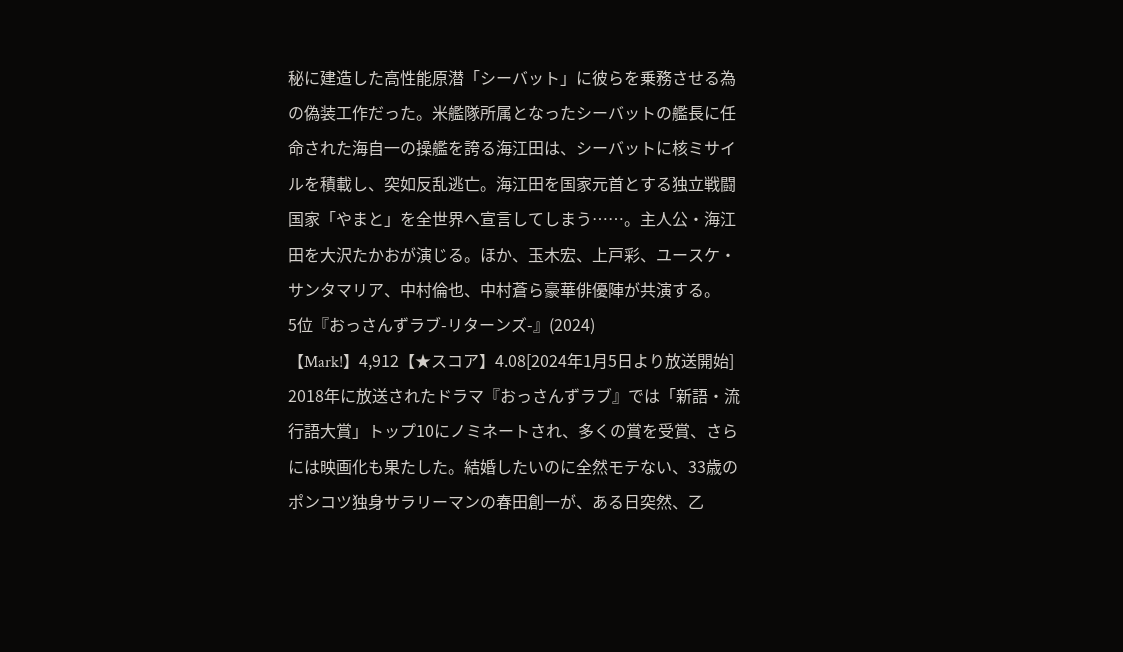秘に建造した高性能原潜「シーバット」に彼らを乗務させる為の偽装工作だった。米艦隊所属となったシーバットの艦長に任命された海自一の操艦を誇る海江田は、シーバットに核ミサイルを積載し、突如反乱逃亡。海江田を国家元首とする独立戦闘国家「やまと」を全世界へ宣言してしまう……。主人公・海江田を大沢たかおが演じる。ほか、玉木宏、上戸彩、ユースケ・サンタマリア、中村倫也、中村蒼ら豪華俳優陣が共演する。
5位『おっさんずラブ-リターンズ-』(2024)
【Mark!】4,912【★スコア】4.08[2024年1月5日より放送開始]
2018年に放送されたドラマ『おっさんずラブ』では「新語・流行語大賞」トップ10にノミネートされ、多くの賞を受賞、さらには映画化も果たした。結婚したいのに全然モテない、33歳のポンコツ独身サラリーマンの春田創一が、ある日突然、乙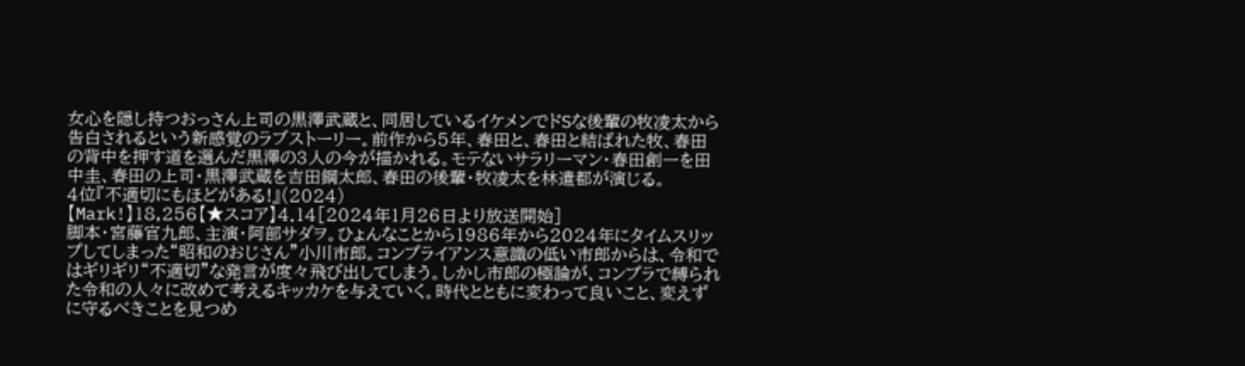女心を隠し持つおっさん上司の黒澤武蔵と、同居しているイケメンでドSな後輩の牧凌太から告白されるという新感覚のラブストーリー。前作から5年、春田と、春田と結ばれた牧、春田の背中を押す道を選んだ黒澤の3人の今が描かれる。モテないサラリーマン・春田創一を田中圭、春田の上司・黒澤武蔵を吉田鋼太郎、春田の後輩・牧凌太を林遣都が演じる。
4位『不適切にもほどがある!』(2024)
【Mark!】18,256【★スコア】4.14[2024年1月26日より放送開始]
脚本・宮藤官九郎、主演・阿部サダヲ。ひょんなことから1986年から2024年にタイムスリップしてしまった“昭和のおじさん”小川市郎。コンプライアンス意識の低い市郎からは、令和ではギリギリ“不適切”な発言が度々飛び出してしまう。しかし市郎の極論が、コンプラで縛られた令和の人々に改めて考えるキッカケを与えていく。時代とともに変わって良いこと、変えずに守るべきことを見つめ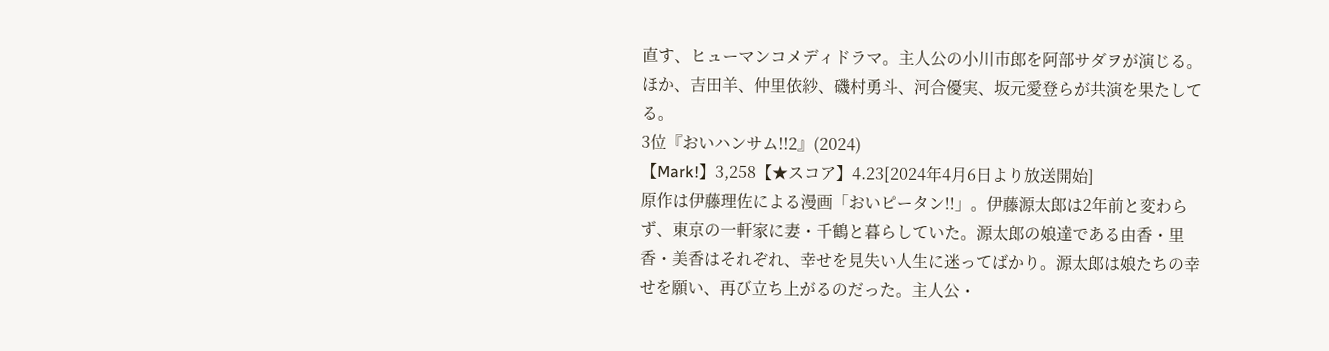直す、ヒューマンコメディドラマ。主人公の小川市郎を阿部サダヲが演じる。ほか、吉田羊、仲里依紗、磯村勇斗、河合優実、坂元愛登らが共演を果たしてる。
3位『おいハンサム!!2』(2024)
【Mark!】3,258【★スコア】4.23[2024年4月6日より放送開始]
原作は伊藤理佐による漫画「おいピータン!!」。伊藤源太郎は2年前と変わらず、東京の一軒家に妻・千鶴と暮らしていた。源太郎の娘達である由香・里香・美香はそれぞれ、幸せを見失い人生に迷ってばかり。源太郎は娘たちの幸せを願い、再び立ち上がるのだった。主人公・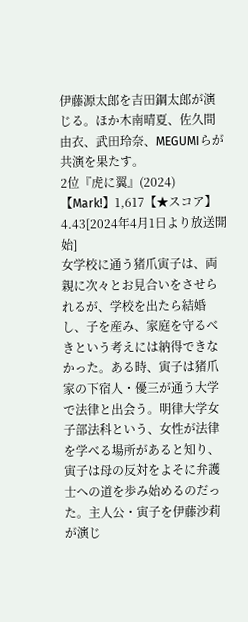伊藤源太郎を吉田鋼太郎が演じる。ほか木南晴夏、佐久間由衣、武田玲奈、MEGUMIらが共演を果たす。
2位『虎に翼』(2024)
【Mark!】1,617【★スコア】4.43[2024年4月1日より放送開始]
女学校に通う猪爪寅子は、両親に次々とお見合いをさせられるが、学校を出たら結婚し、子を産み、家庭を守るべきという考えには納得できなかった。ある時、寅子は猪爪家の下宿人・優三が通う大学で法律と出会う。明律大学女子部法科という、女性が法律を学べる場所があると知り、寅子は母の反対をよそに弁護士への道を歩み始めるのだった。主人公・寅子を伊藤沙莉が演じ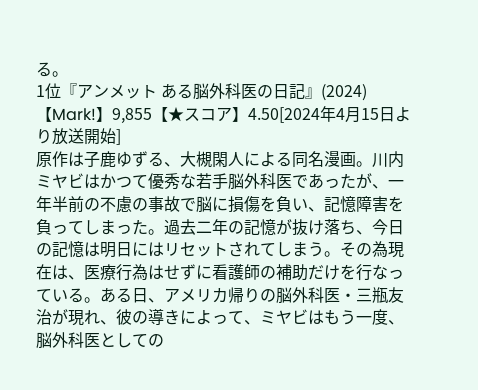る。
1位『アンメット ある脳外科医の日記』(2024)
【Mark!】9,855【★スコア】4.50[2024年4月15日より放送開始]
原作は子鹿ゆずる、大槻閑人による同名漫画。川内ミヤビはかつて優秀な若手脳外科医であったが、一年半前の不慮の事故で脳に損傷を負い、記憶障害を負ってしまった。過去二年の記憶が抜け落ち、今日の記憶は明日にはリセットされてしまう。その為現在は、医療行為はせずに看護師の補助だけを行なっている。ある日、アメリカ帰りの脳外科医・三瓶友治が現れ、彼の導きによって、ミヤビはもう一度、脳外科医としての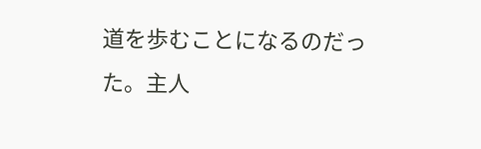道を歩むことになるのだった。主人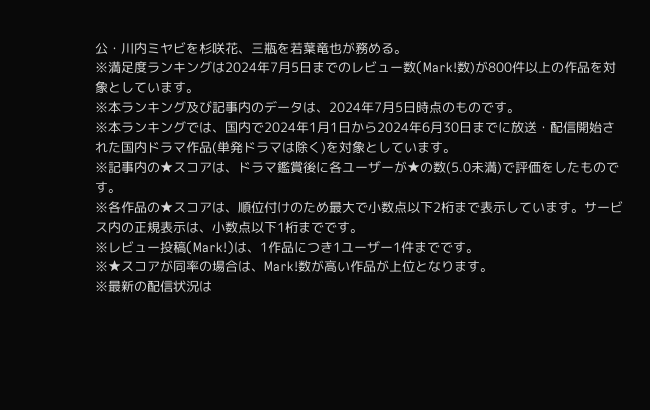公・川内ミヤビを杉咲花、三瓶を若葉竜也が務める。
※満足度ランキングは2024年7月5日までのレビュー数(Mark!数)が800件以上の作品を対象としています。
※本ランキング及び記事内のデータは、2024年7月5日時点のものです。
※本ランキングでは、国内で2024年1月1日から2024年6月30日までに放送・配信開始された国内ドラマ作品(単発ドラマは除く)を対象としています。
※記事内の★スコアは、ドラマ鑑賞後に各ユーザーが★の数(5.0未満)で評価をしたものです。
※各作品の★スコアは、順位付けのため最大で小数点以下2桁まで表示しています。サービス内の正規表示は、小数点以下1桁までです。
※レビュー投稿(Mark!)は、1作品につき1ユーザー1件までです。
※★スコアが同率の場合は、Mark!数が高い作品が上位となります。
※最新の配信状況は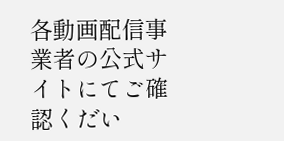各動画配信事業者の公式サイトにてご確認くだい